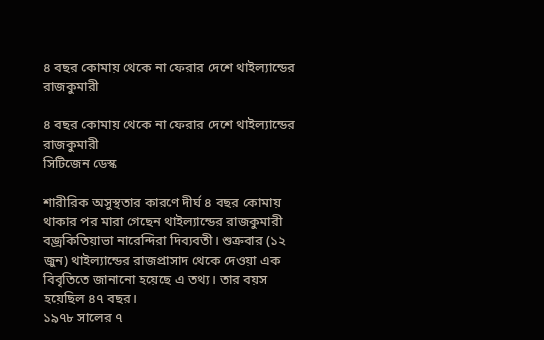৪ বছর কোমায় থেকে না ফেরার দেশে থাইল্যান্ডের রাজকুমারী

৪ বছর কোমায় থেকে না ফেরার দেশে থাইল্যান্ডের রাজকুমারী
সিটিজেন ডেস্ক

শারীরিক অসুস্থতার কারণে দীর্ঘ ৪ বছর কোমায় থাকার পর মারা গেছেন থাইল্যান্ডের রাজকুমারী বজ্রকিতিয়াভা নারেন্দিরা দিব্যবতী। শুক্রবার (১২ জুন) থাইল্যান্ডের রাজপ্রাসাদ থেকে দেওয়া এক বিবৃতিতে জানানো হয়েছে এ তথ্য। তার বয়স হয়েছিল ৪৭ বছর।
১৯৭৮ সালের ৭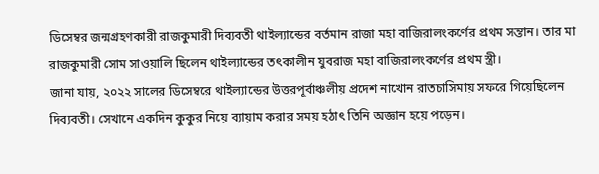ডিসেম্বর জন্মগ্রহণকারী রাজকুমারী দিব্যবতী থাইল্যান্ডের বর্তমান রাজা মহা বাজিরালংকর্ণের প্রথম সন্তান। তার মা রাজকুমারী সোম সাওয়ালি ছিলেন থাইল্যান্ডের তৎকালীন যুবরাজ মহা বাজিরালংকর্ণের প্রথম স্ত্রী।
জানা যায়, ২০২২ সালের ডিসেম্বরে থাইল্যান্ডের উত্তরপূর্বাঞ্চলীয় প্রদেশ নাখোন রাতচাসিমায় সফরে গিয়েছিলেন দিব্যবতী। সেখানে একদিন কুকুর নিয়ে ব্যায়াম করার সময় হঠাৎ তিনি অজ্ঞান হয়ে পড়েন।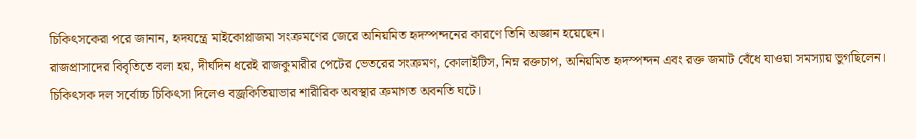চিকিৎসকেরা পরে জানান, হৃদযন্ত্রে মাইকোপ্লাজমা সংক্রমণের জেরে অনিয়মিত হৃদস্পন্দনের কারণে তিনি অজ্ঞান হয়েছেন।
রাজপ্রাসাদের বিবৃতিতে বলা হয়, দীর্ঘদিন ধরেই রাজকুমারীর পেটের ভেতরের সংক্রমণ, কোলাইটিস, নিম্ন রক্তচাপ, অনিয়মিত হৃদস্পন্দন এবং রক্ত জমাট বেঁধে যাওয়া সমস্যায় ভুগছিলেন। চিকিৎসক দল সর্বোচ্চ চিকিৎসা দিলেও বজ্রকিতিয়াভার শারীরিক অবস্থার ক্রমাগত অবনতি ঘটে।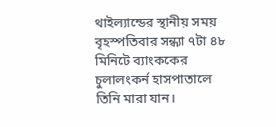থাইল্যান্ডের স্থানীয় সময় বৃহস্পতিবার সন্ধ্যা ৭টা ৪৮ মিনিটে ব্যাংককের চুলালংকর্ন হাসপাতালে তিনি মারা যান।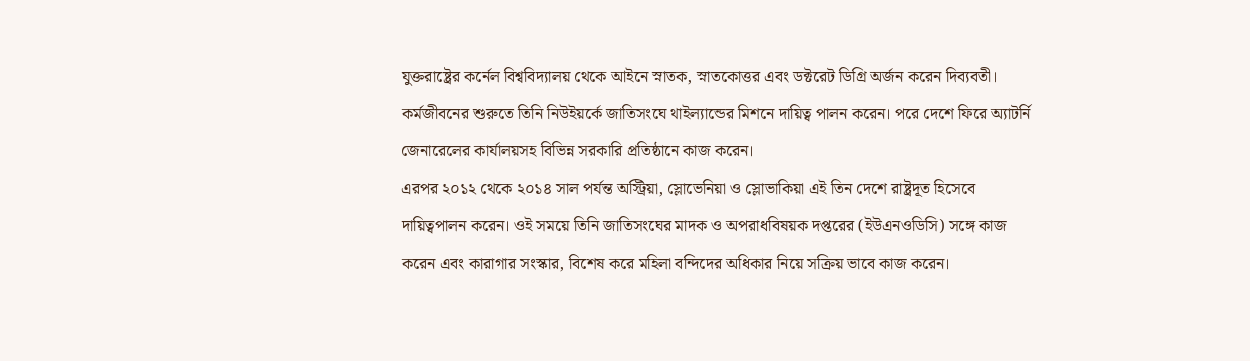যুক্তরাষ্ট্রের কর্নেল বিশ্ববিদ্যালয় থেকে আইনে স্নাতক, স্নাতকোত্তর এবং ডক্টরেট ডিগ্রি অর্জন করেন দিব্যবতী। কর্মজীবনের শুরুতে তিনি নিউইয়র্কে জাতিসংঘে থাইল্যান্ডের মিশনে দায়িত্ব পালন করেন। পরে দেশে ফিরে অ্যাটর্নি জেনারেলের কার্যালয়সহ বিভিন্ন সরকারি প্রতিষ্ঠানে কাজ করেন।
এরপর ২০১২ থেকে ২০১৪ সাল পর্যন্ত অস্ট্রিয়া, স্লোভেনিয়া ও স্লোভাকিয়া এই তিন দেশে রাষ্ট্রদূত হিসেবে দায়িত্বপালন করেন। ওই সময়ে তিনি জাতিসংঘের মাদক ও অপরাধবিষয়ক দপ্তরের (ইউএনওডিসি) সঙ্গে কাজ করেন এবং কারাগার সংস্কার, বিশেষ করে মহিলা বন্দিদের অধিকার নিয়ে সক্রিয় ভাবে কাজ করেন।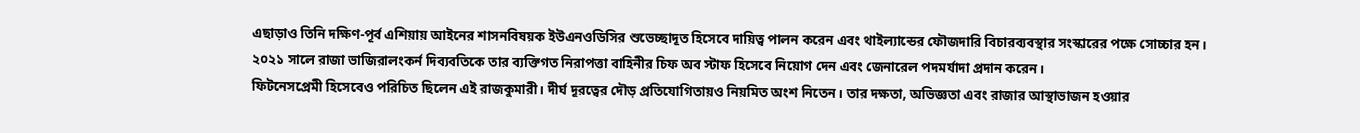এছাড়াও তিনি দক্ষিণ-পূর্ব এশিয়ায় আইনের শাসনবিষয়ক ইউএনওডিসির শুভেচ্ছাদূত হিসেবে দায়িত্ব পালন করেন এবং থাইল্যান্ডের ফৌজদারি বিচারব্যবস্থার সংস্কারের পক্ষে সোচ্চার হন।
২০২১ সালে রাজা ভাজিরালংকর্ন দিব্যবতিকে তার ব্যক্তিগত নিরাপত্তা বাহিনীর চিফ অব স্টাফ হিসেবে নিয়োগ দেন এবং জেনারেল পদমর্যাদা প্রদান করেন।
ফিটনেসপ্রেমী হিসেবেও পরিচিত ছিলেন এই রাজকুমারী। দীর্ঘ দূরত্বের দৌড় প্রতিযোগিতায়ও নিয়মিত অংশ নিতেন। তার দক্ষতা, অভিজ্ঞতা এবং রাজার আস্থাভাজন হওয়ার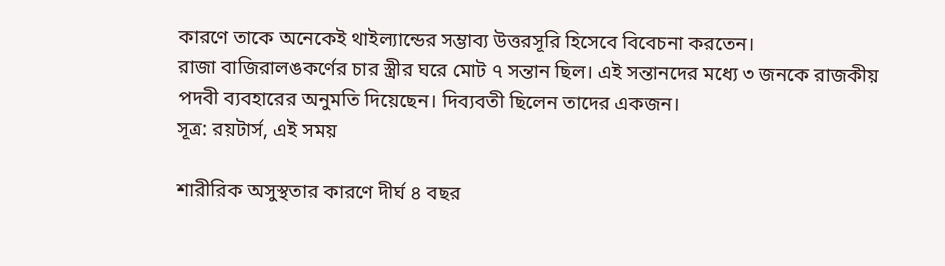কারণে তাকে অনেকেই থাইল্যান্ডের সম্ভাব্য উত্তরসূরি হিসেবে বিবেচনা করতেন।
রাজা বাজিরালঙকর্ণের চার স্ত্রীর ঘরে মোট ৭ সন্তান ছিল। এই সন্তানদের মধ্যে ৩ জনকে রাজকীয় পদবী ব্যবহারের অনুমতি দিয়েছেন। দিব্যবতী ছিলেন তাদের একজন।
সূত্র: রয়টার্স, এই সময়

শারীরিক অসুস্থতার কারণে দীর্ঘ ৪ বছর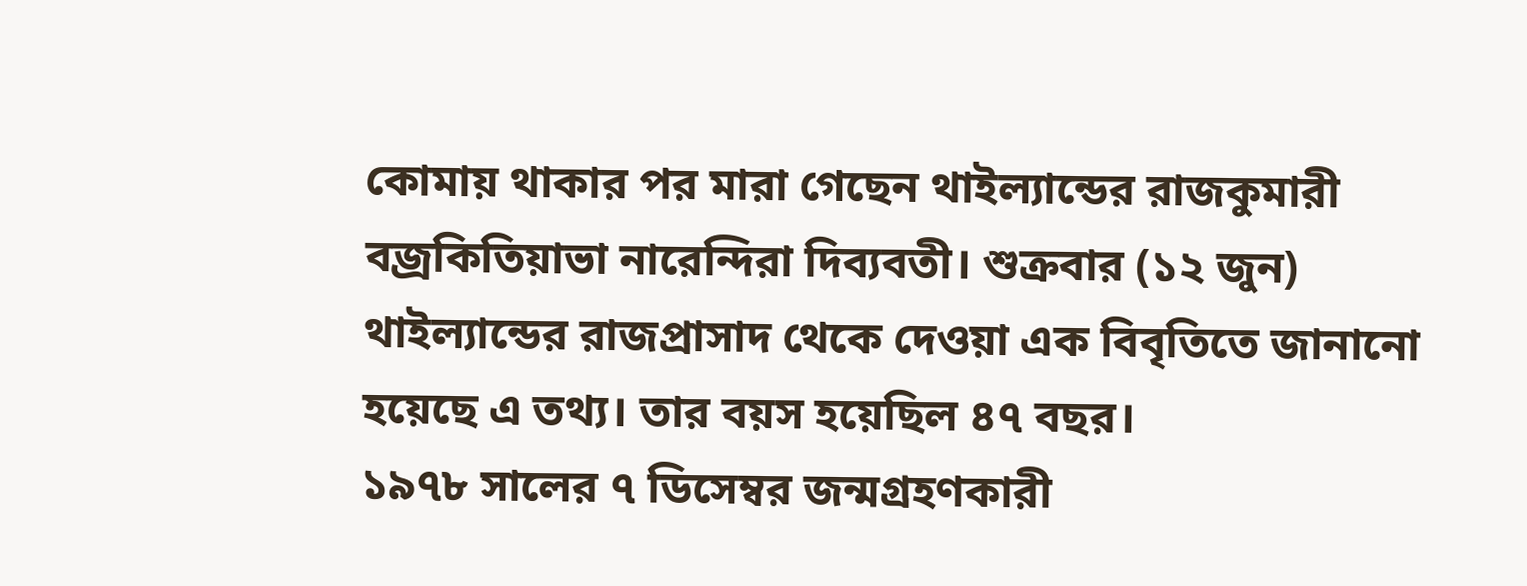কোমায় থাকার পর মারা গেছেন থাইল্যান্ডের রাজকুমারী বজ্রকিতিয়াভা নারেন্দিরা দিব্যবতী। শুক্রবার (১২ জুন) থাইল্যান্ডের রাজপ্রাসাদ থেকে দেওয়া এক বিবৃতিতে জানানো হয়েছে এ তথ্য। তার বয়স হয়েছিল ৪৭ বছর।
১৯৭৮ সালের ৭ ডিসেম্বর জন্মগ্রহণকারী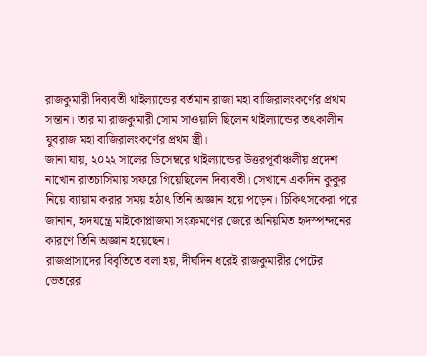রাজকুমারী দিব্যবতী থাইল্যান্ডের বর্তমান রাজা মহা বাজিরালংকর্ণের প্রথম সন্তান। তার মা রাজকুমারী সোম সাওয়ালি ছিলেন থাইল্যান্ডের তৎকালীন যুবরাজ মহা বাজিরালংকর্ণের প্রথম স্ত্রী।
জানা যায়, ২০২২ সালের ডিসেম্বরে থাইল্যান্ডের উত্তরপূর্বাঞ্চলীয় প্রদেশ নাখোন রাতচাসিমায় সফরে গিয়েছিলেন দিব্যবতী। সেখানে একদিন কুকুর নিয়ে ব্যায়াম করার সময় হঠাৎ তিনি অজ্ঞান হয়ে পড়েন। চিকিৎসকেরা পরে জানান, হৃদযন্ত্রে মাইকোপ্লাজমা সংক্রমণের জেরে অনিয়মিত হৃদস্পন্দনের কারণে তিনি অজ্ঞান হয়েছেন।
রাজপ্রাসাদের বিবৃতিতে বলা হয়, দীর্ঘদিন ধরেই রাজকুমারীর পেটের ভেতরের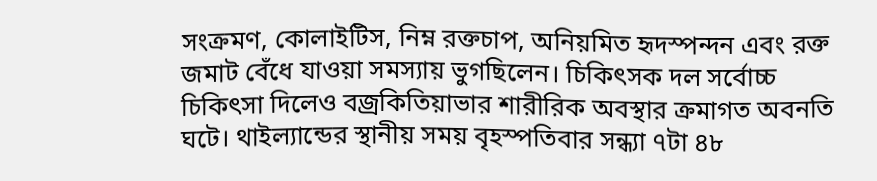সংক্রমণ, কোলাইটিস, নিম্ন রক্তচাপ, অনিয়মিত হৃদস্পন্দন এবং রক্ত জমাট বেঁধে যাওয়া সমস্যায় ভুগছিলেন। চিকিৎসক দল সর্বোচ্চ চিকিৎসা দিলেও বজ্রকিতিয়াভার শারীরিক অবস্থার ক্রমাগত অবনতি ঘটে। থাইল্যান্ডের স্থানীয় সময় বৃহস্পতিবার সন্ধ্যা ৭টা ৪৮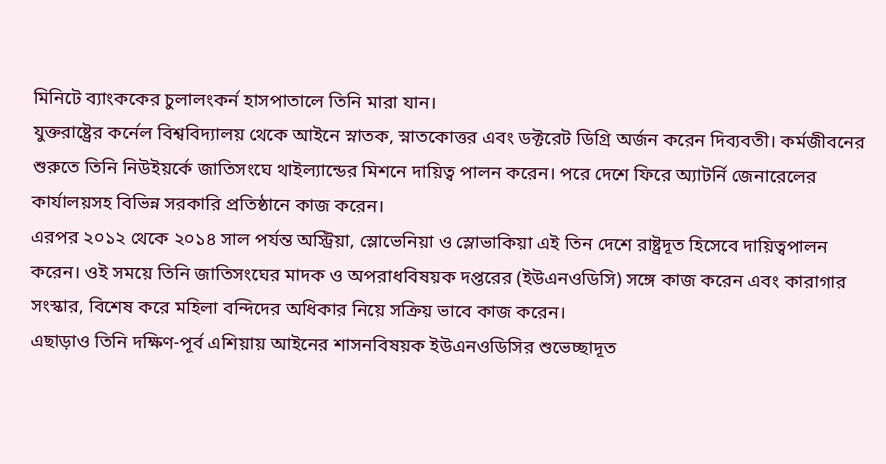মিনিটে ব্যাংককের চুলালংকর্ন হাসপাতালে তিনি মারা যান।
যুক্তরাষ্ট্রের কর্নেল বিশ্ববিদ্যালয় থেকে আইনে স্নাতক, স্নাতকোত্তর এবং ডক্টরেট ডিগ্রি অর্জন করেন দিব্যবতী। কর্মজীবনের শুরুতে তিনি নিউইয়র্কে জাতিসংঘে থাইল্যান্ডের মিশনে দায়িত্ব পালন করেন। পরে দেশে ফিরে অ্যাটর্নি জেনারেলের কার্যালয়সহ বিভিন্ন সরকারি প্রতিষ্ঠানে কাজ করেন।
এরপর ২০১২ থেকে ২০১৪ সাল পর্যন্ত অস্ট্রিয়া, স্লোভেনিয়া ও স্লোভাকিয়া এই তিন দেশে রাষ্ট্রদূত হিসেবে দায়িত্বপালন করেন। ওই সময়ে তিনি জাতিসংঘের মাদক ও অপরাধবিষয়ক দপ্তরের (ইউএনওডিসি) সঙ্গে কাজ করেন এবং কারাগার সংস্কার, বিশেষ করে মহিলা বন্দিদের অধিকার নিয়ে সক্রিয় ভাবে কাজ করেন।
এছাড়াও তিনি দক্ষিণ-পূর্ব এশিয়ায় আইনের শাসনবিষয়ক ইউএনওডিসির শুভেচ্ছাদূত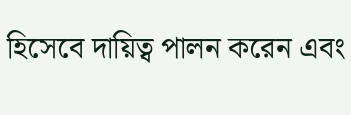হিসেবে দায়িত্ব পালন করেন এবং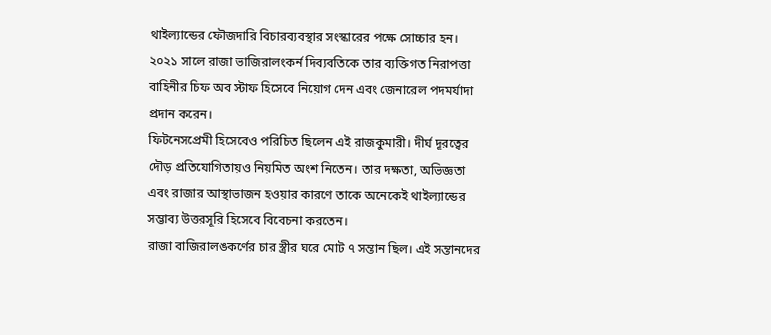থাইল্যান্ডের ফৌজদারি বিচারব্যবস্থার সংস্কারের পক্ষে সোচ্চার হন।
২০২১ সালে রাজা ভাজিরালংকর্ন দিব্যবতিকে তার ব্যক্তিগত নিরাপত্তা বাহিনীর চিফ অব স্টাফ হিসেবে নিয়োগ দেন এবং জেনারেল পদমর্যাদা প্রদান করেন।
ফিটনেসপ্রেমী হিসেবেও পরিচিত ছিলেন এই রাজকুমারী। দীর্ঘ দূরত্বের দৌড় প্রতিযোগিতায়ও নিয়মিত অংশ নিতেন। তার দক্ষতা, অভিজ্ঞতা এবং রাজার আস্থাভাজন হওয়ার কারণে তাকে অনেকেই থাইল্যান্ডের সম্ভাব্য উত্তরসূরি হিসেবে বিবেচনা করতেন।
রাজা বাজিরালঙকর্ণের চার স্ত্রীর ঘরে মোট ৭ সন্তান ছিল। এই সন্তানদের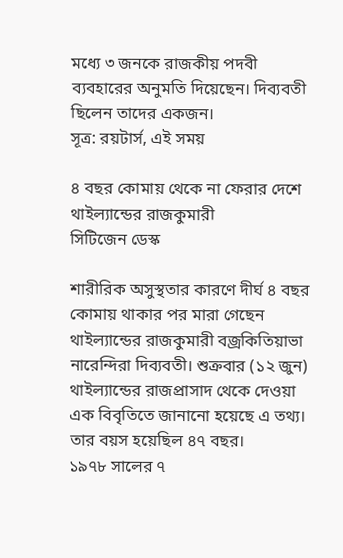মধ্যে ৩ জনকে রাজকীয় পদবী ব্যবহারের অনুমতি দিয়েছেন। দিব্যবতী ছিলেন তাদের একজন।
সূত্র: রয়টার্স, এই সময়

৪ বছর কোমায় থেকে না ফেরার দেশে থাইল্যান্ডের রাজকুমারী
সিটিজেন ডেস্ক

শারীরিক অসুস্থতার কারণে দীর্ঘ ৪ বছর কোমায় থাকার পর মারা গেছেন থাইল্যান্ডের রাজকুমারী বজ্রকিতিয়াভা নারেন্দিরা দিব্যবতী। শুক্রবার (১২ জুন) থাইল্যান্ডের রাজপ্রাসাদ থেকে দেওয়া এক বিবৃতিতে জানানো হয়েছে এ তথ্য। তার বয়স হয়েছিল ৪৭ বছর।
১৯৭৮ সালের ৭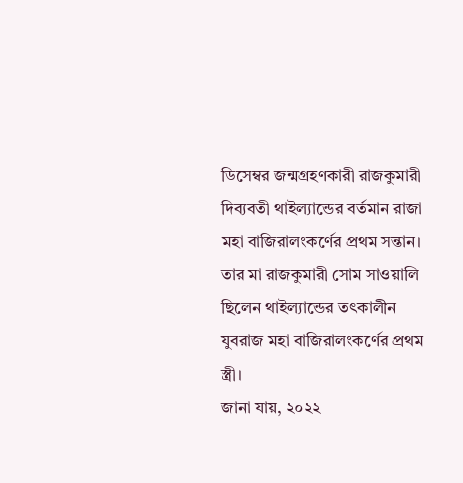ডিসেম্বর জন্মগ্রহণকারী রাজকুমারী দিব্যবতী থাইল্যান্ডের বর্তমান রাজা মহা বাজিরালংকর্ণের প্রথম সন্তান। তার মা রাজকুমারী সোম সাওয়ালি ছিলেন থাইল্যান্ডের তৎকালীন যুবরাজ মহা বাজিরালংকর্ণের প্রথম স্ত্রী।
জানা যায়, ২০২২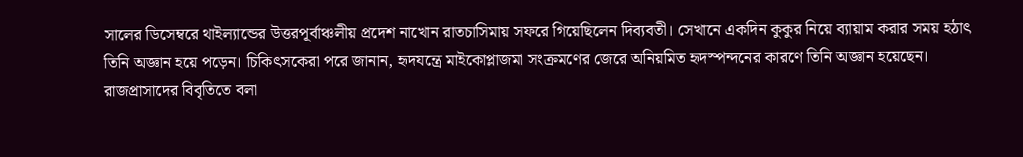সালের ডিসেম্বরে থাইল্যান্ডের উত্তরপূর্বাঞ্চলীয় প্রদেশ নাখোন রাতচাসিমায় সফরে গিয়েছিলেন দিব্যবতী। সেখানে একদিন কুকুর নিয়ে ব্যায়াম করার সময় হঠাৎ তিনি অজ্ঞান হয়ে পড়েন। চিকিৎসকেরা পরে জানান, হৃদযন্ত্রে মাইকোপ্লাজমা সংক্রমণের জেরে অনিয়মিত হৃদস্পন্দনের কারণে তিনি অজ্ঞান হয়েছেন।
রাজপ্রাসাদের বিবৃতিতে বলা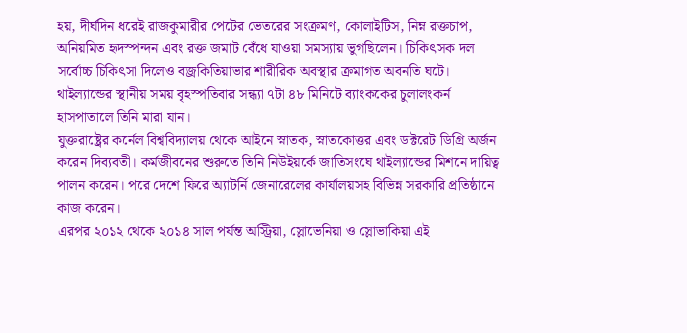হয়, দীর্ঘদিন ধরেই রাজকুমারীর পেটের ভেতরের সংক্রমণ, কোলাইটিস, নিম্ন রক্তচাপ, অনিয়মিত হৃদস্পন্দন এবং রক্ত জমাট বেঁধে যাওয়া সমস্যায় ভুগছিলেন। চিকিৎসক দল সর্বোচ্চ চিকিৎসা দিলেও বজ্রকিতিয়াভার শারীরিক অবস্থার ক্রমাগত অবনতি ঘটে। থাইল্যান্ডের স্থানীয় সময় বৃহস্পতিবার সন্ধ্যা ৭টা ৪৮ মিনিটে ব্যাংককের চুলালংকর্ন হাসপাতালে তিনি মারা যান।
যুক্তরাষ্ট্রের কর্নেল বিশ্ববিদ্যালয় থেকে আইনে স্নাতক, স্নাতকোত্তর এবং ডক্টরেট ডিগ্রি অর্জন করেন দিব্যবতী। কর্মজীবনের শুরুতে তিনি নিউইয়র্কে জাতিসংঘে থাইল্যান্ডের মিশনে দায়িত্ব পালন করেন। পরে দেশে ফিরে অ্যাটর্নি জেনারেলের কার্যালয়সহ বিভিন্ন সরকারি প্রতিষ্ঠানে কাজ করেন।
এরপর ২০১২ থেকে ২০১৪ সাল পর্যন্ত অস্ট্রিয়া, স্লোভেনিয়া ও স্লোভাকিয়া এই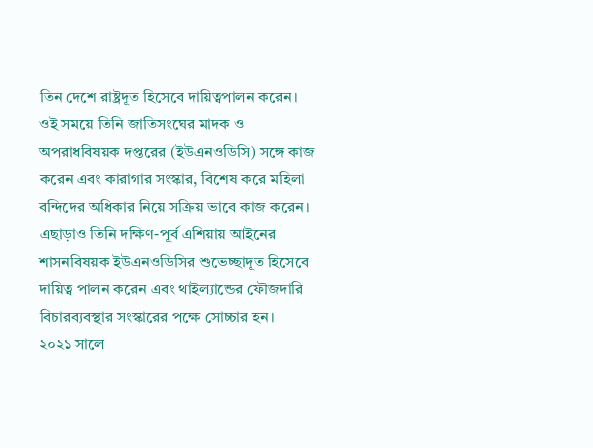তিন দেশে রাষ্ট্রদূত হিসেবে দায়িত্বপালন করেন। ওই সময়ে তিনি জাতিসংঘের মাদক ও অপরাধবিষয়ক দপ্তরের (ইউএনওডিসি) সঙ্গে কাজ করেন এবং কারাগার সংস্কার, বিশেষ করে মহিলা বন্দিদের অধিকার নিয়ে সক্রিয় ভাবে কাজ করেন।
এছাড়াও তিনি দক্ষিণ-পূর্ব এশিয়ায় আইনের শাসনবিষয়ক ইউএনওডিসির শুভেচ্ছাদূত হিসেবে দায়িত্ব পালন করেন এবং থাইল্যান্ডের ফৌজদারি বিচারব্যবস্থার সংস্কারের পক্ষে সোচ্চার হন।
২০২১ সালে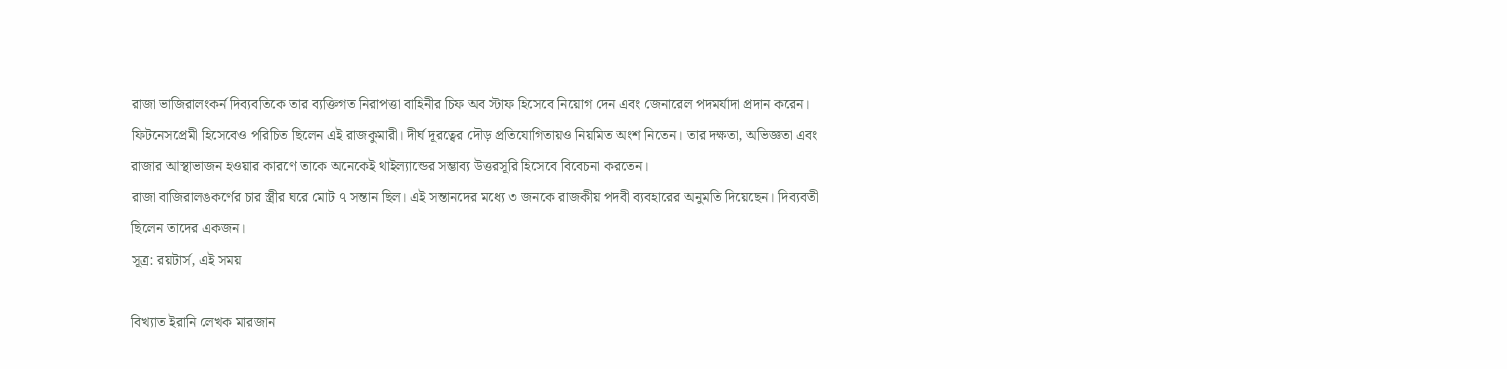রাজা ভাজিরালংকর্ন দিব্যবতিকে তার ব্যক্তিগত নিরাপত্তা বাহিনীর চিফ অব স্টাফ হিসেবে নিয়োগ দেন এবং জেনারেল পদমর্যাদা প্রদান করেন।
ফিটনেসপ্রেমী হিসেবেও পরিচিত ছিলেন এই রাজকুমারী। দীর্ঘ দূরত্বের দৌড় প্রতিযোগিতায়ও নিয়মিত অংশ নিতেন। তার দক্ষতা, অভিজ্ঞতা এবং রাজার আস্থাভাজন হওয়ার কারণে তাকে অনেকেই থাইল্যান্ডের সম্ভাব্য উত্তরসূরি হিসেবে বিবেচনা করতেন।
রাজা বাজিরালঙকর্ণের চার স্ত্রীর ঘরে মোট ৭ সন্তান ছিল। এই সন্তানদের মধ্যে ৩ জনকে রাজকীয় পদবী ব্যবহারের অনুমতি দিয়েছেন। দিব্যবতী ছিলেন তাদের একজন।
সূত্র: রয়টার্স, এই সময়

বিখ্যাত ইরানি লেখক মারজান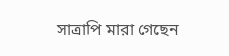সাত্রাপি মারা গেছেন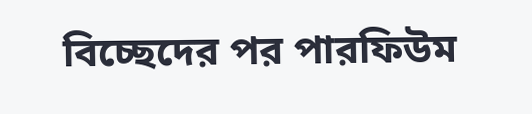বিচ্ছেদের পর পারফিউম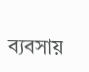ব্যবসায়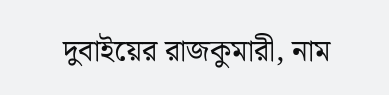দুবাইয়ের রাজকুমারী, নাম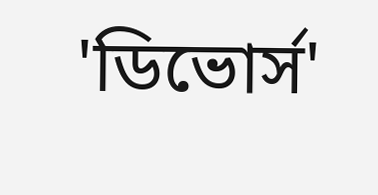'ডিভোর্স'